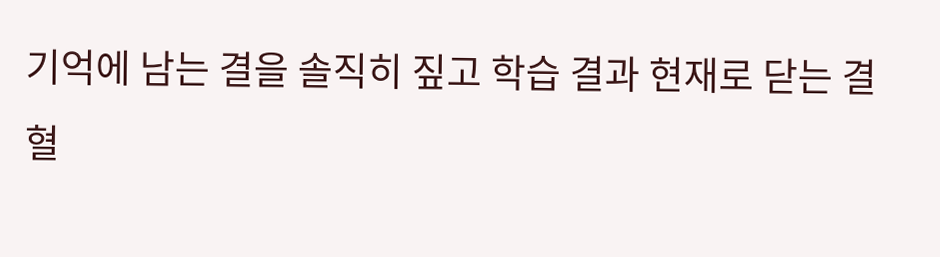기억에 남는 결을 솔직히 짚고 학습 결과 현재로 닫는 결
혈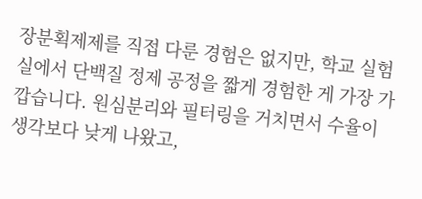장분획제제를 직접 다룬 경험은 없지만, 학교 실험실에서 단백질 정제 공정을 짧게 경험한 게 가장 가깝습니다. 원심분리와 필터링을 거치면서 수율이 생각보다 낮게 나왔고,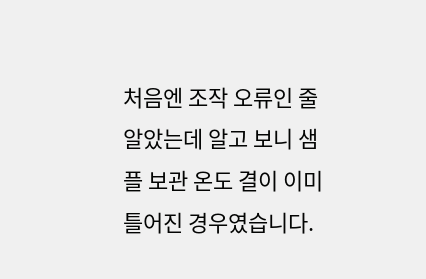처음엔 조작 오류인 줄 알았는데 알고 보니 샘플 보관 온도 결이 이미 틀어진 경우였습니다.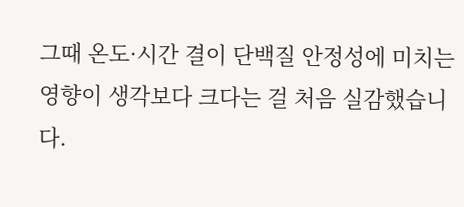그때 온도·시간 결이 단백질 안정성에 미치는 영향이 생각보다 크다는 걸 처음 실감했습니다.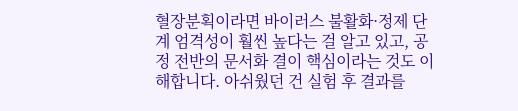혈장분획이라면 바이러스 불활화·정제 단계 엄격성이 훨씬 높다는 걸 알고 있고, 공정 전반의 문서화 결이 핵심이라는 것도 이해합니다. 아쉬웠던 건 실험 후 결과를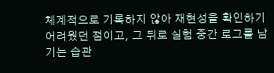체계적으로 기록하지 않아 재현성을 확인하기 어려웠던 점이고, 그 뒤로 실험 중간 로그를 남기는 습관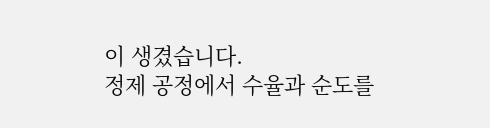이 생겼습니다.
정제 공정에서 수율과 순도를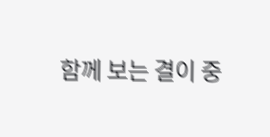함께 보는 결이 중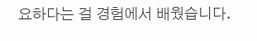요하다는 걸 경험에서 배웠습니다.